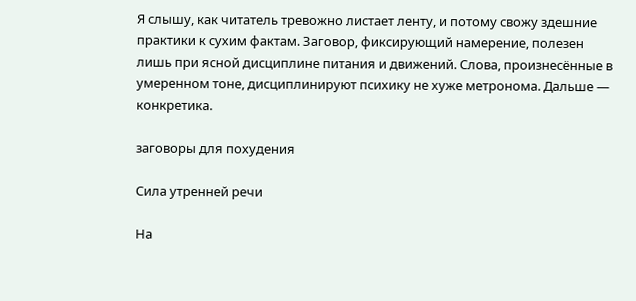Я слышу, как читатель тревожно листает ленту, и потому свожу здешние практики к сухим фактам. Заговор, фиксирующий намерение, полезен лишь при ясной дисциплине питания и движений. Слова, произнесённые в умеренном тоне, дисциплинируют психику не хуже метронома. Дальше — конкретика.

заговоры для похудения

Сила утренней речи

На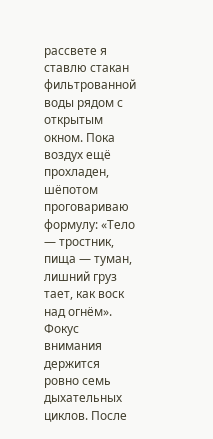рассвете я ставлю стакан фильтрованной воды рядом с открытым окном. Пока воздух ещё прохладен, шёпотом проговариваю формулу: «Тело — тростник, пища — туман, лишний груз тает, как воск над огнём». Фокус внимания держится ровно семь дыхательных циклов. После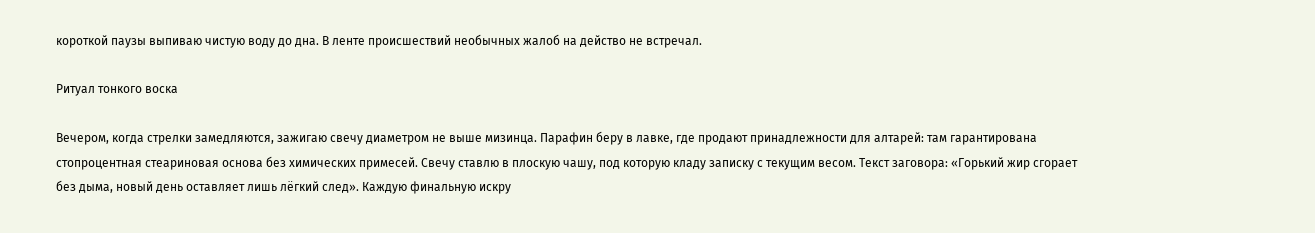короткой паузы выпиваю чистую воду до дна. В ленте происшествий необычных жалоб на действо не встречал.

Ритуал тонкого воска

Вечером, когда стрелки замедляются, зажигаю свечу диаметром не выше мизинца. Парафин беру в лавке, где продают принадлежности для алтарей: там гарантирована стопроцентная стеариновая основа без химических примесей. Свечу ставлю в плоскую чашу, под которую кладу записку с текущим весом. Текст заговора: «Горький жир сгорает без дыма, новый день оставляет лишь лёгкий след». Каждую финальную искру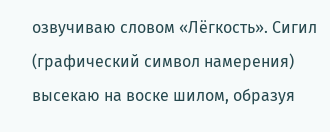озвучиваю словом «Лёгкость». Сигил (графический символ намерения) высекаю на воске шилом, образуя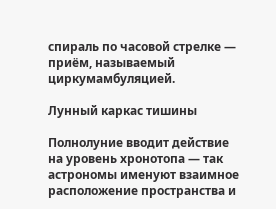спираль по часовой стрелке — приём, называемый циркумамбуляцией.

Лунный каркас тишины

Полнолуние вводит действие на уровень хронотопа — так астрономы именуют взаимное расположение пространства и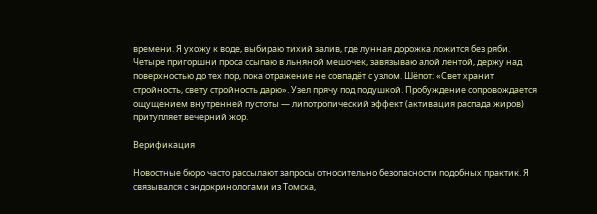времени. Я ухожу к воде, выбираю тихий залив, где лунная дорожка ложится без ряби. Четыре пригоршни проса ссыпаю в льняной мешочек, завязываю алой лентой, держу над поверхностью до тех пор, пока отражение не совпадёт с узлом. Шёпот: «Свет хранит стройность, свету стройность дарю». Узел прячу под подушкой. Пробуждение сопровождается ощущением внутренней пустоты — липотропический эффект (активация распада жиров) притупляет вечерний жор.

Верификация

Новостные бюро часто рассылают запросы относительно безопасности подобных практик. Я связывался с эндокринологами из Томска,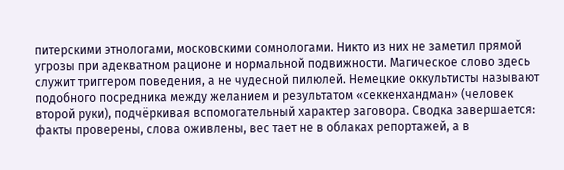питерскими этнологами, московскими сомнологами. Никто из них не заметил прямой угрозы при адекватном рационе и нормальной подвижности. Магическое слово здесь служит триггером поведения, а не чудесной пилюлей. Немецкие оккультисты называют подобного посредника между желанием и результатом «секкенхандман» (человек второй руки), подчёркивая вспомогательный характер заговора. Сводка завершается: факты проверены, слова оживлены, вес тает не в облаках репортажей, а в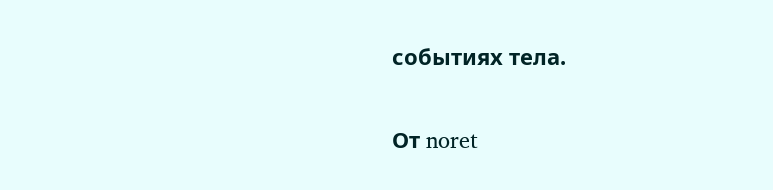событиях тела.

От noret